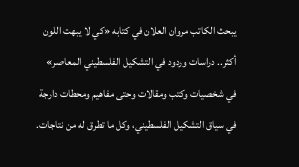يبحث الكاتب مروان العلان في كتابه «كي لا يبهت اللون أكثر.. دراسات وردود في التشكيل الفلسطيني المعاصر» في شخصيات وكتب ومقالات وحتى مفاهيم ومحطات دارجة في سياق التشكيل الفلسطيني، وكل ما تطرق له من نتاجات.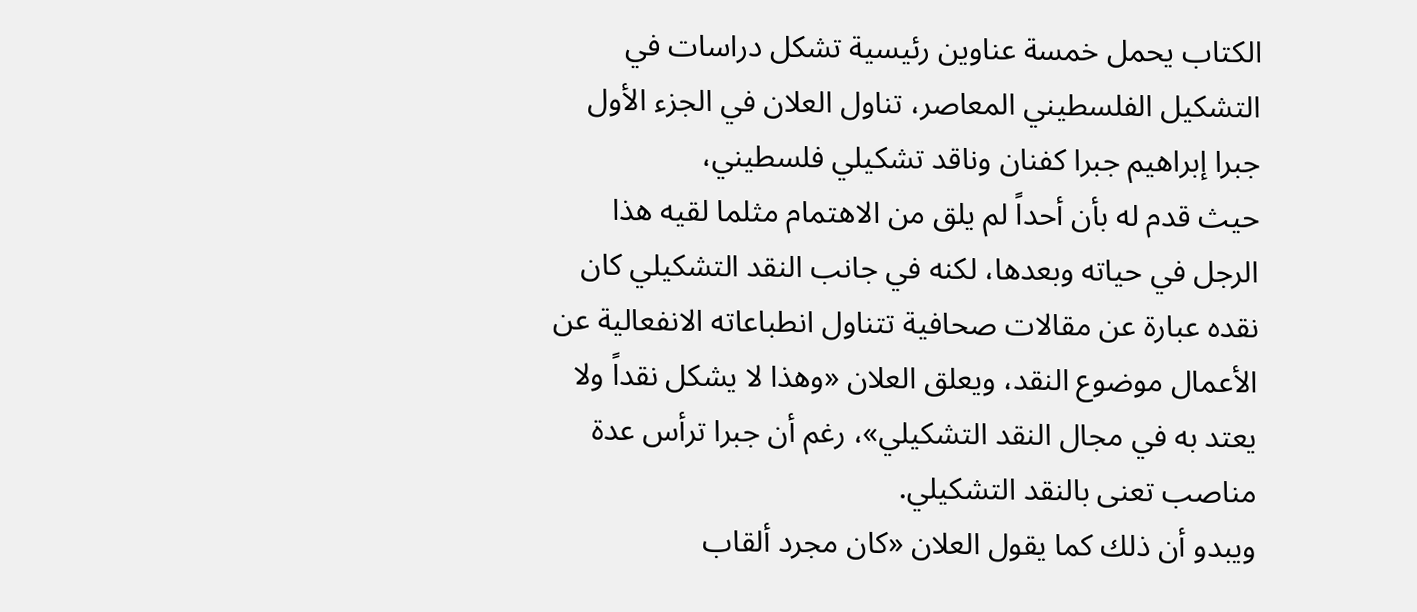الكتاب يحمل خمسة عناوين رئيسية تشكل دراسات في التشكيل الفلسطيني المعاصر، تناول العلان في الجزء الأول جبرا إبراهيم جبرا كفنان وناقد تشكيلي فلسطيني،
حيث قدم له بأن أحداً لم يلق من الاهتمام مثلما لقيه هذا الرجل في حياته وبعدها، لكنه في جانب النقد التشكيلي كان نقده عبارة عن مقالات صحافية تتناول انطباعاته الانفعالية عن الأعمال موضوع النقد، ويعلق العلان «وهذا لا يشكل نقداً ولا يعتد به في مجال النقد التشكيلي»، رغم أن جبرا ترأس عدة مناصب تعنى بالنقد التشكيلي.
ويبدو أن ذلك كما يقول العلان «كان مجرد ألقاب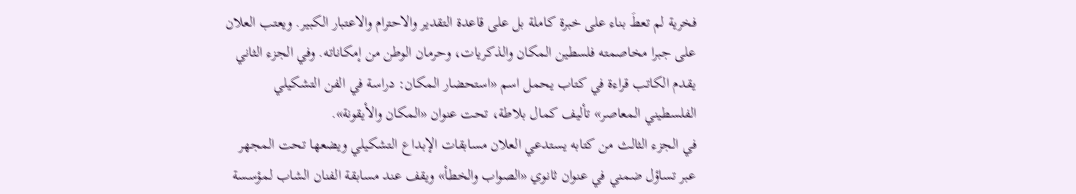فخرية لم تعطَ بناء على خبرة كاملة بل على قاعدة التقدير والاحترام والاعتبار الكبير. ويعتب العلان على جبرا مخاصمته فلسطين المكان والذكريات، وحرمان الوطن من إمكاناته. وفي الجزء الثاني يقدم الكاتب قراءة في كتاب يحمل اسم «استحضار المكان: دراسة في الفن التشكيلي الفلسطيني المعاصر» تأليف كمال بلاطة، تحت عنوان «المكان والأيقونة».
في الجزء الثالث من كتابه يستدعي العلان مسابقات الإبداع التشكيلي ويضعها تحت المجهر عبر تساؤل ضمني في عنوان ثانوي «الصواب والخطأ» ويقف عند مسابقة الفنان الشاب لمؤسسة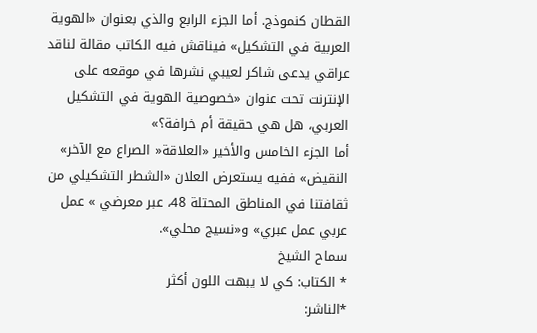القطان كنموذج. أما الجزء الرابع والذي بعنوان «الهوية العربية في التشكيل» فيناقش فيه الكاتب مقالة لناقد عراقي يدعى شاكر لعيبي نشرها في موقعه على الإنترنت تحت عنوان «خصوصية الهوية في التشكيل العربي، هل هي حقيقة أم خرافة؟»
أما الجزء الخامس والأخير «العلاقة« الصراع مع الآخر» النقيض» ففيه يستعرض العلان «الشطر التشكيلي من ثقافتنا في المناطق المحتلة 48، عبر معرضي » عمل عربي عمل عبري» و«نسيج محلي».
سماح الشيخ
* الكتاب: كي لا يبهت اللون أكثر
*الناشر: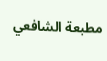مطبعة الشافعي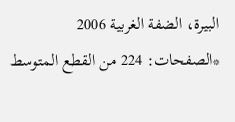البيرة، الضفة الغربية 2006
*الصفحات: 224 من القطع المتوسط